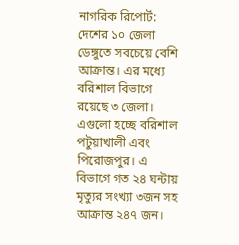নাগরিক রিপোর্ট:
দেশের ১০ জেলা ডেঙ্গুতে সবচেয়ে বেশি আক্রান্ত। এর মধ্যে বরিশাল বিভাগে রয়েছে ৩ জেলা। এগুলো হচ্ছে বরিশাল পটুয়াখালী এবং পিরোজপুর। এ বিভাগে গত ২৪ ঘন্টায় মৃত্যুর সংখ্যা ৩জন সহ আক্রান্ত ২৪৭ জন।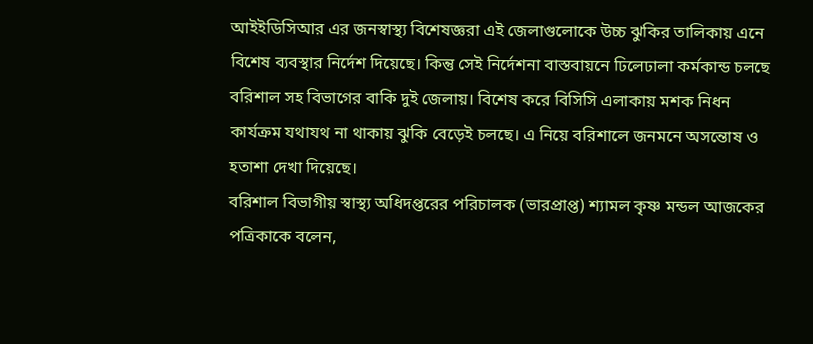আইইডিসিআর এর জনস্বাস্থ্য বিশেষজ্ঞরা এই জেলাগুলোকে উচ্চ ঝুকির তালিকায় এনে বিশেষ ব্যবস্থার নির্দেশ দিয়েছে। কিন্তু সেই নির্দেশনা বাস্তবায়নে ঢিলেঢালা কর্মকান্ড চলছে বরিশাল সহ বিভাগের বাকি দুই জেলায়। বিশেষ করে বিসিসি এলাকায় মশক নিধন কার্যক্রম যথাযথ না থাকায় ঝুকি বেড়েই চলছে। এ নিয়ে বরিশালে জনমনে অসন্তোষ ও হতাশা দেখা দিয়েছে।
বরিশাল বিভাগীয় স্বাস্থ্য অধিদপ্তরের পরিচালক (ভারপ্রাপ্ত) শ্যামল কৃষ্ণ মন্ডল আজকের পত্রিকাকে বলেন,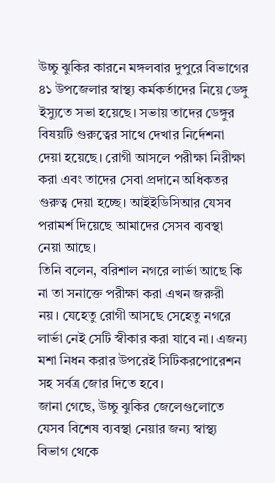উচ্চু ঝুকির কারনে মঙ্গলবার দুপুরে বিভাগের ৪১ উপজেলার স্বাস্থ্য কর্মকর্তাদের নিয়ে ডেঙ্গু ইস্যুতে সভা হয়েছে। সভায় তাদের ডেঙ্গুর বিষয়টি গুরুত্বের সাথে দেখার নির্দেশনা দেয়া হয়েছে। রোগী আসলে পরীক্ষা নিরীক্ষা করা এবং তাদের সেবা প্রদানে অধিকতর গুরুত্ব দেয়া হচ্ছে। আইইডিসিআর যেসব পরামর্শ দিয়েছে আমাদের সেসব ব্যবস্থা নেয়া আছে।
তিনি বলেন, বরিশাল নগরে লার্ভা আছে কি না তা সনাক্তে পরীক্ষা করা এখন জরুরী নয়। যেহেতু রোগী আসছে সেহেতু নগরে লার্ভা নেই সেটি স্বীকার করা যাবে না। এজন্য মশা নিধন করার উপরেই সিটিকরপোরেশন সহ সর্বত্র জোর দিতে হবে।
জানা গেছে, উচ্চু ঝুকির জেলেগুলোতে যেসব বিশেষ ব্যবস্থা নেয়ার জন্য স্বাস্থ্য বিভাগ থেকে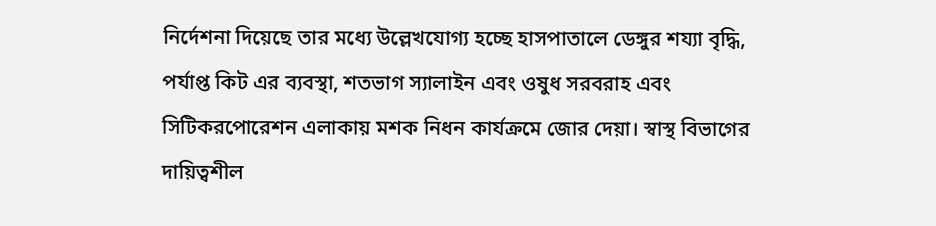নির্দেশনা দিয়েছে তার মধ্যে উল্লেখযোগ্য হচ্ছে হাসপাতালে ডেঙ্গুর শয্যা বৃদ্ধি, পর্যাপ্ত কিট এর ব্যবস্থা, শতভাগ স্যালাইন এবং ওষুধ সরবরাহ এবং সিটিকরপোরেশন এলাকায় মশক নিধন কার্যক্রমে জোর দেয়া। স্বাস্থ বিভাগের দায়িত্বশীল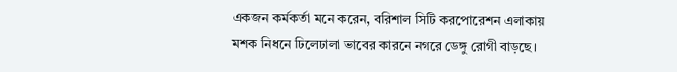একজন কর্মকর্তা মনে করেন, বরিশাল সিটি করপোরেশন এলাকায় মশক নিধনে ঢিলেঢালা ভাবের কারনে নগরে ডেঙ্গু রোগী বাড়ছে।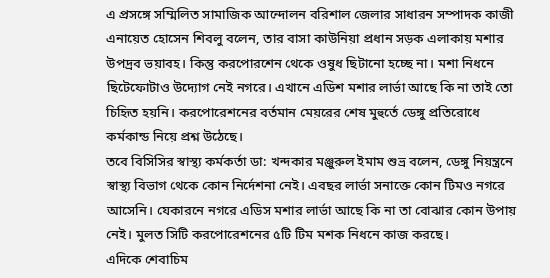এ প্রসঙ্গে সম্মিলিত সামাজিক আন্দোলন বরিশাল জেলার সাধারন সম্পাদক কাজী এনায়েত হোসেন শিবলু বলেন, তার বাসা কাউনিয়া প্রধান সড়ক এলাকায় মশার উপদ্রব ভয়াবহ। কিন্তু করপোরশেন থেকে ওষুধ ছিটানো হচ্ছে না। মশা নিধনে ছিটেফোটাও উদ্যোগ নেই নগরে। এখানে এডিশ মশার লার্ভা আছে কি না তাই তো চিহিৃত হয়নি। করপোরেশনের বর্তমান মেয়রের শেষ মুহুর্তে ডেঙ্গু প্রতিরোধে কর্মকান্ড নিয়ে প্রশ্ন উঠেছে।
তবে বিসিসির স্বাস্থ্য কর্মকর্তা ডা: খন্দকার মঞ্জুরুল ইমাম শুভ্র বলেন, ডেঙ্গু নিয়ন্ত্রনে স্বাস্থ্য বিভাগ থেকে কোন নির্দেশনা নেই। এবছর লার্ভা সনাক্তে কোন টিমও নগরে আসেনি। যেকারনে নগরে এডিস মশার লার্ভা আছে কি না তা বোঝার কোন উপায় নেই। মুলত সিটি করপোরেশনের ৫টি টিম মশক নিধনে কাজ করছে।
এদিকে শেবাচিম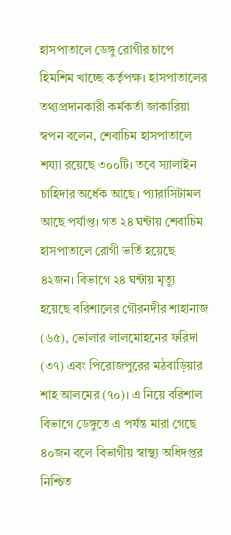হাসপাতালে ডেঙ্গু রোগীর চাপে হিমশিম খাচ্ছে কর্তৃপক্ষ। হাসপাতালের তথ্যপ্রদানকারী কর্মকর্তা জাকারিয়া স্বপন বলেন, শেবাচিম হাসপাতালে শয্যা রয়েছে ৩০০টি। তবে স্যালাইন চাহিদার অর্ধেক আছে। প্যারাসিটামল আছে পর্যাপ্ত। গত ২৪ ঘন্টায় শেবাচিম হাসপাতালে রোগী ভর্তি হয়েছে ৪২জন। বিভাগে ২৪ ঘন্টায় মৃত্যু হয়েছে বরিশালের গৌরনদীর শাহানাজ (৬৫), ভোলার লালমোহনের ফরিদা (৩৭) এবং পিরোজপুরের মঠবাড়িয়ার শাহ আলমের (৭০)। এ নিয়ে বরিশাল বিভাগে ডেঙ্গুতে এ পর্যন্ত মারা গেছে ৪০জন বলে বিভাগীয় স্বাস্থ্য অধিদপ্তর নিশ্চিত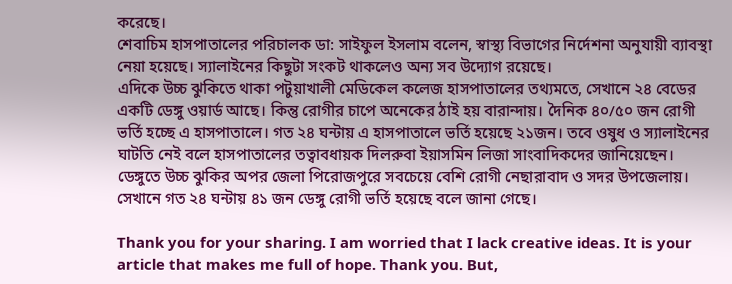করেছে।
শেবাচিম হাসপাতালের পরিচালক ডা: সাইফুল ইসলাম বলেন, স্বাস্থ্য বিভাগের নির্দেশনা অনুযায়ী ব্যাবস্থা নেয়া হয়েছে। স্যালাইনের কিছুটা সংকট থাকলেও অন্য সব উদ্যোগ রয়েছে।
এদিকে উচ্চ ঝুকিতে থাকা পটুয়াখালী মেডিকেল কলেজ হাসপাতালের তথ্যমতে, সেখানে ২৪ বেডের একটি ডেঙ্গু ওয়ার্ড আছে। কিন্তু রোগীর চাপে অনেকের ঠাই হয় বারান্দায়। দৈনিক ৪০/৫০ জন রোগী ভর্তি হচ্ছে এ হাসপাতালে। গত ২৪ ঘন্টায় এ হাসপাতালে ভর্তি হয়েছে ২১জন। তবে ওষুধ ও স্যালাইনের ঘাটতি নেই বলে হাসপাতালের তত্বাবধায়ক দিলরুবা ইয়াসমিন লিজা সাংবাদিকদের জানিয়েছেন।
ডেঙ্গুতে উচ্চ ঝুকির অপর জেলা পিরোজপুরে সবচেয়ে বেশি রোগী নেছারাবাদ ও সদর উপজেলায়। সেখানে গত ২৪ ঘন্টায় ৪১ জন ডেঙ্গু রোগী ভর্তি হয়েছে বলে জানা গেছে।

Thank you for your sharing. I am worried that I lack creative ideas. It is your article that makes me full of hope. Thank you. But,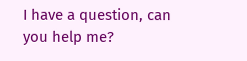I have a question, can you help me?